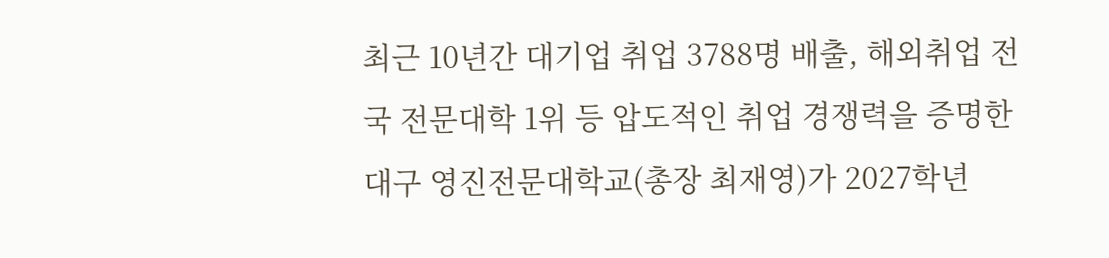최근 10년간 대기업 취업 3788명 배출, 해외취업 전국 전문대학 1위 등 압도적인 취업 경쟁력을 증명한 대구 영진전문대학교(총장 최재영)가 2027학년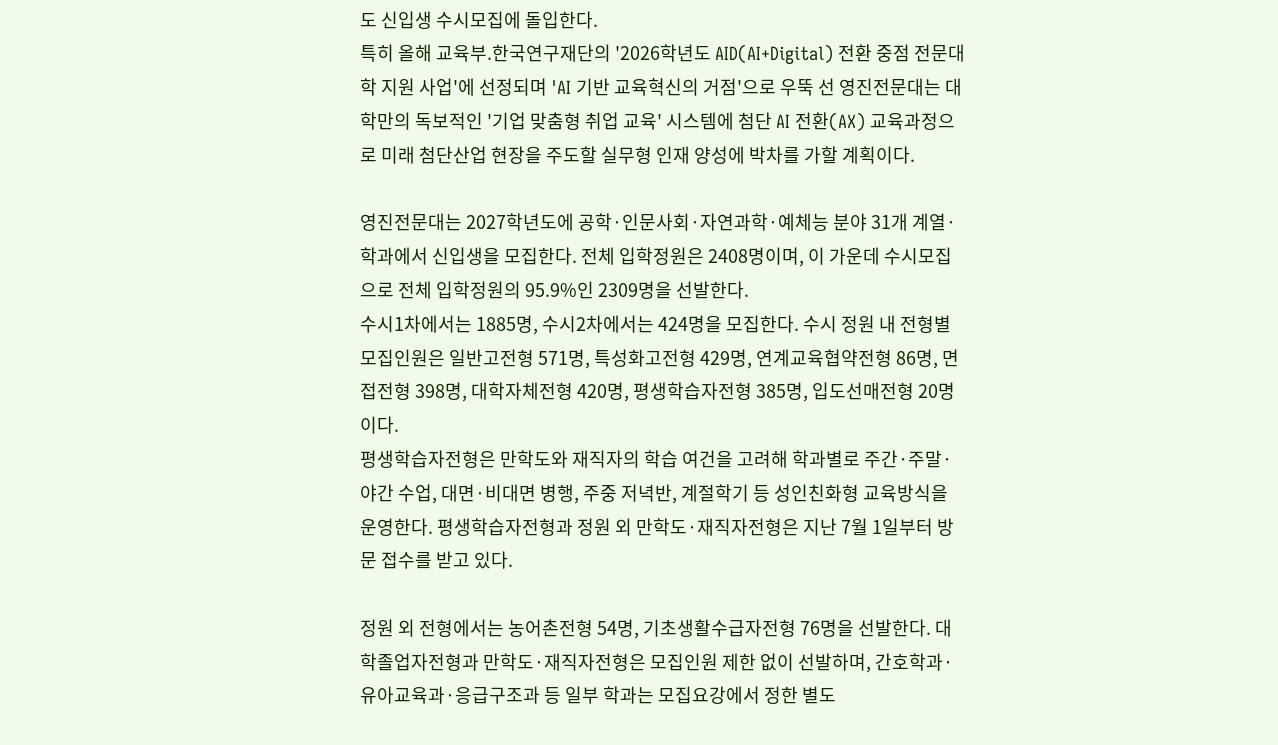도 신입생 수시모집에 돌입한다.
특히 올해 교육부.한국연구재단의 '2026학년도 AID(AI+Digital) 전환 중점 전문대학 지원 사업'에 선정되며 'AI 기반 교육혁신의 거점'으로 우뚝 선 영진전문대는 대학만의 독보적인 '기업 맞춤형 취업 교육' 시스템에 첨단 AI 전환(AX) 교육과정으로 미래 첨단산업 현장을 주도할 실무형 인재 양성에 박차를 가할 계획이다.

영진전문대는 2027학년도에 공학·인문사회·자연과학·예체능 분야 31개 계열·학과에서 신입생을 모집한다. 전체 입학정원은 2408명이며, 이 가운데 수시모집으로 전체 입학정원의 95.9%인 2309명을 선발한다.
수시1차에서는 1885명, 수시2차에서는 424명을 모집한다. 수시 정원 내 전형별 모집인원은 일반고전형 571명, 특성화고전형 429명, 연계교육협약전형 86명, 면접전형 398명, 대학자체전형 420명, 평생학습자전형 385명, 입도선매전형 20명이다.
평생학습자전형은 만학도와 재직자의 학습 여건을 고려해 학과별로 주간·주말·야간 수업, 대면·비대면 병행, 주중 저녁반, 계절학기 등 성인친화형 교육방식을 운영한다. 평생학습자전형과 정원 외 만학도·재직자전형은 지난 7월 1일부터 방문 접수를 받고 있다.

정원 외 전형에서는 농어촌전형 54명, 기초생활수급자전형 76명을 선발한다. 대학졸업자전형과 만학도·재직자전형은 모집인원 제한 없이 선발하며, 간호학과·유아교육과·응급구조과 등 일부 학과는 모집요강에서 정한 별도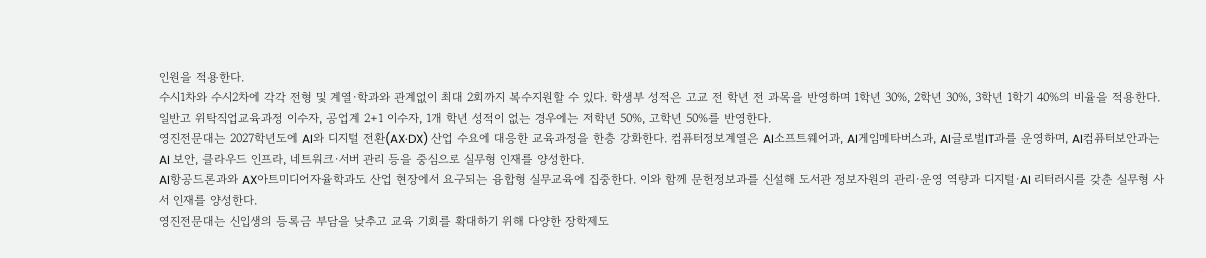인원을 적용한다.
수시1차와 수시2차에 각각 전형 및 계열·학과와 관계없이 최대 2회까지 복수지원할 수 있다. 학생부 성적은 고교 전 학년 전 과목을 반영하며 1학년 30%, 2학년 30%, 3학년 1학기 40%의 비율을 적용한다. 일반고 위탁직업교육과정 이수자, 공업계 2+1 이수자, 1개 학년 성적이 없는 경우에는 저학년 50%, 고학년 50%를 반영한다.
영진전문대는 2027학년도에 AI와 디지털 전환(AX·DX) 산업 수요에 대응한 교육과정을 한층 강화한다. 컴퓨터정보계열은 AI소프트웨어과, AI게임메타버스과, AI글로벌IT과를 운영하며, AI컴퓨터보안과는 AI 보안, 클라우드 인프라, 네트워크·서버 관리 등을 중심으로 실무형 인재를 양성한다.
AI항공드론과와 AX아트미디어자율학과도 산업 현장에서 요구되는 융합형 실무교육에 집중한다. 이와 함께 문헌정보과를 신설해 도서관 정보자원의 관리·운영 역량과 디지털·AI 리터러시를 갖춘 실무형 사서 인재를 양성한다.
영진전문대는 신입생의 등록금 부담을 낮추고 교육 기회를 확대하기 위해 다양한 장학제도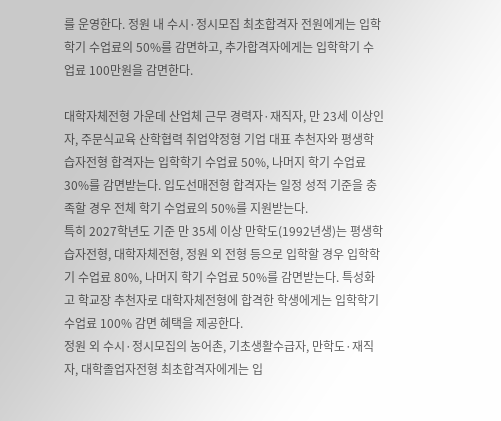를 운영한다. 정원 내 수시·정시모집 최초합격자 전원에게는 입학학기 수업료의 50%를 감면하고, 추가합격자에게는 입학학기 수업료 100만원을 감면한다.

대학자체전형 가운데 산업체 근무 경력자·재직자, 만 23세 이상인 자, 주문식교육 산학협력 취업약정형 기업 대표 추천자와 평생학습자전형 합격자는 입학학기 수업료 50%, 나머지 학기 수업료 30%를 감면받는다. 입도선매전형 합격자는 일정 성적 기준을 충족할 경우 전체 학기 수업료의 50%를 지원받는다.
특히 2027학년도 기준 만 35세 이상 만학도(1992년생)는 평생학습자전형, 대학자체전형, 정원 외 전형 등으로 입학할 경우 입학학기 수업료 80%, 나머지 학기 수업료 50%를 감면받는다. 특성화고 학교장 추천자로 대학자체전형에 합격한 학생에게는 입학학기 수업료 100% 감면 혜택을 제공한다.
정원 외 수시·정시모집의 농어촌, 기초생활수급자, 만학도·재직자, 대학졸업자전형 최초합격자에게는 입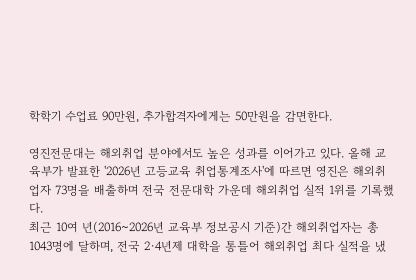학학기 수업료 90만원, 추가합격자에게는 50만원을 감면한다.

영진전문대는 해외취업 분야에서도 높은 성과를 이어가고 있다. 올해 교육부가 발표한 '2026년 고등교육 취업통계조사'에 따르면 영진은 해외취업자 73명을 배출하며 전국 전문대학 가운데 해외취업 실적 1위를 기록했다.
최근 10여 년(2016~2026년 교육부 정보공시 기준)간 해외취업자는 총 1043명에 달하며, 전국 2·4년제 대학을 통틀어 해외취업 최다 실적을 냈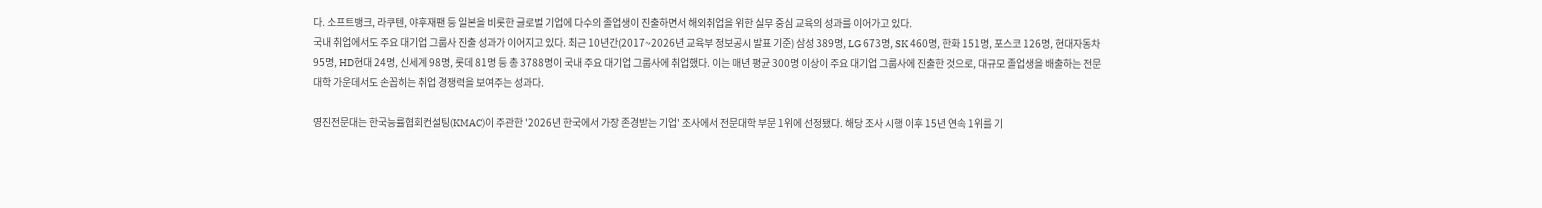다. 소프트뱅크, 라쿠텐, 야후재팬 등 일본을 비롯한 글로벌 기업에 다수의 졸업생이 진출하면서 해외취업을 위한 실무 중심 교육의 성과를 이어가고 있다.
국내 취업에서도 주요 대기업 그룹사 진출 성과가 이어지고 있다. 최근 10년간(2017~2026년 교육부 정보공시 발표 기준) 삼성 389명, LG 673명, SK 460명, 한화 151명, 포스코 126명, 현대자동차 95명, HD현대 24명, 신세계 98명, 롯데 81명 등 총 3788명이 국내 주요 대기업 그룹사에 취업했다. 이는 매년 평균 300명 이상이 주요 대기업 그룹사에 진출한 것으로, 대규모 졸업생을 배출하는 전문대학 가운데서도 손꼽히는 취업 경쟁력을 보여주는 성과다.

영진전문대는 한국능률협회컨설팅(KMAC)이 주관한 '2026년 한국에서 가장 존경받는 기업' 조사에서 전문대학 부문 1위에 선정됐다. 해당 조사 시행 이후 15년 연속 1위를 기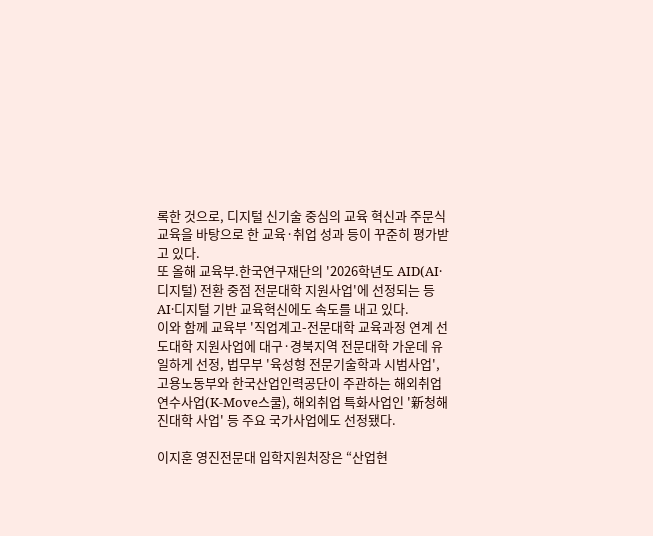록한 것으로, 디지털 신기술 중심의 교육 혁신과 주문식교육을 바탕으로 한 교육·취업 성과 등이 꾸준히 평가받고 있다.
또 올해 교육부.한국연구재단의 '2026학년도 AID(AI·디지털) 전환 중점 전문대학 지원사업'에 선정되는 등 AI·디지털 기반 교육혁신에도 속도를 내고 있다.
이와 함께 교육부 '직업계고-전문대학 교육과정 연계 선도대학 지원사업에 대구·경북지역 전문대학 가운데 유일하게 선정, 법무부 '육성형 전문기술학과 시범사업', 고용노동부와 한국산업인력공단이 주관하는 해외취업연수사업(K-Move스쿨), 해외취업 특화사업인 '新청해진대학 사업' 등 주요 국가사업에도 선정됐다.

이지훈 영진전문대 입학지원처장은 “산업현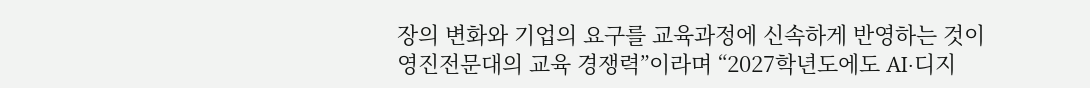장의 변화와 기업의 요구를 교육과정에 신속하게 반영하는 것이 영진전문대의 교육 경쟁력”이라며 “2027학년도에도 AI·디지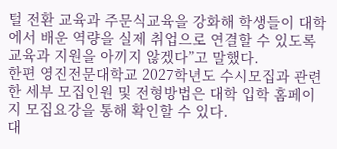털 전환 교육과 주문식교육을 강화해 학생들이 대학에서 배운 역량을 실제 취업으로 연결할 수 있도록 교육과 지원을 아끼지 않겠다”고 말했다.
한편 영진전문대학교 2027학년도 수시모집과 관련한 세부 모집인원 및 전형방법은 대학 입학 홈페이지 모집요강을 통해 확인할 수 있다.
대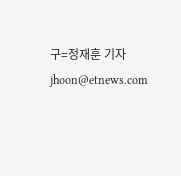구=정재훈 기자 jhoon@etnews.com